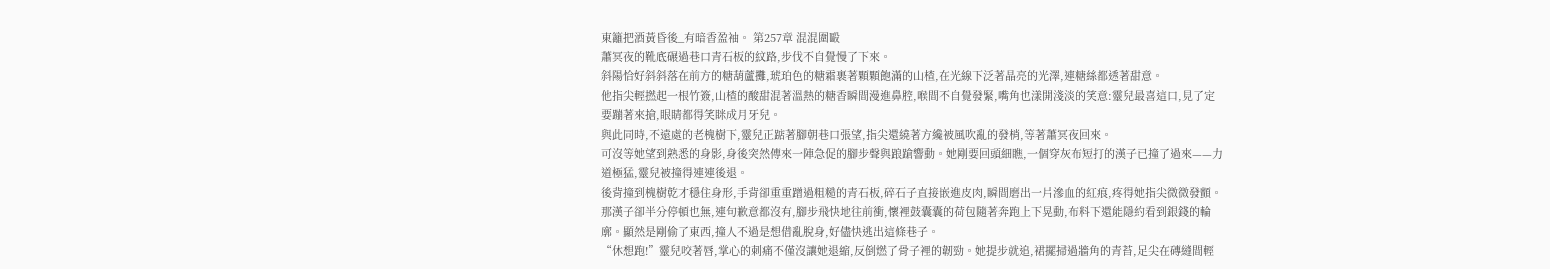東籬把酒黃昏後_有暗香盈袖。 第257章 混混圍毆
蕭冥夜的靴底碾過巷口青石板的紋路,步伐不自覺慢了下來。
斜陽恰好斜斜落在前方的糖葫蘆攤,琥珀色的糖霜裹著顆顆飽滿的山楂,在光線下泛著晶亮的光澤,連糖絲都透著甜意。
他指尖輕撚起一根竹簽,山楂的酸甜混著溫熱的糖香瞬間漫進鼻腔,喉間不自覺發緊,嘴角也漾開淺淡的笑意:靈兒最喜這口,見了定要蹦著來搶,眼睛都得笑眯成月牙兒。
與此同時,不遠處的老槐樹下,靈兒正踮著腳朝巷口張望,指尖還繞著方纔被風吹亂的發梢,等著蕭冥夜回來。
可沒等她望到熟悉的身影,身後突然傳來一陣急促的腳步聲與踉蹌響動。她剛要回頭細瞧,一個穿灰布短打的漢子已撞了過來——力道極猛,靈兒被撞得連連後退。
後背撞到槐樹乾才穩住身形,手背卻重重蹭過粗糙的青石板,碎石子直接嵌進皮肉,瞬間磨出一片滲血的紅痕,疼得她指尖微微發顫。
那漢子卻半分停頓也無,連句歉意都沒有,腳步飛快地往前衝,懷裡鼓囊囊的荷包隨著奔跑上下晃動,布料下還能隱約看到銀錢的輪廓。顯然是剛偷了東西,撞人不過是想借亂脫身,好儘快逃出這條巷子。
“休想跑!”靈兒咬著唇,掌心的刺痛不僅沒讓她退縮,反倒燃了骨子裡的韌勁。她提步就追,裙擺掃過牆角的青苔,足尖在磚縫間輕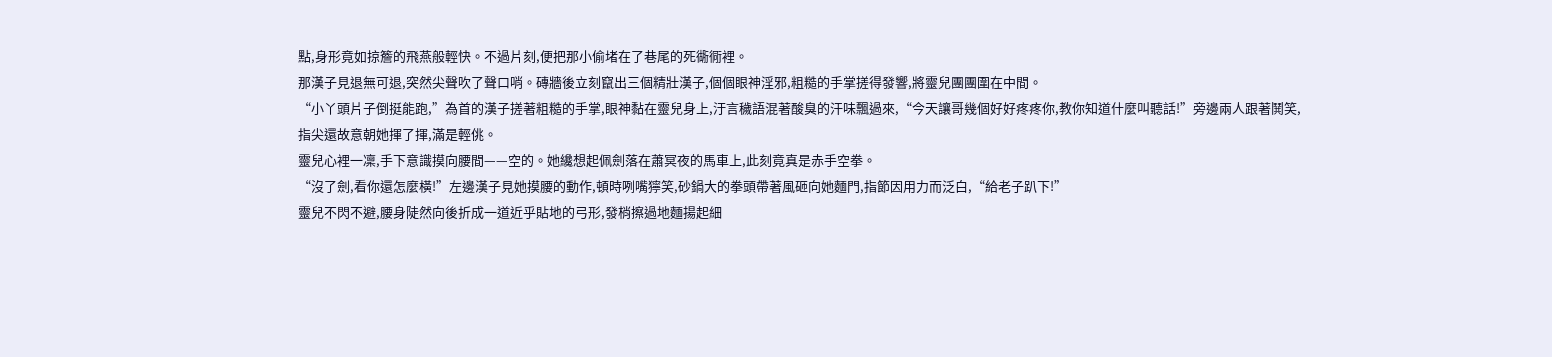點,身形竟如掠簷的飛燕般輕快。不過片刻,便把那小偷堵在了巷尾的死衚衕裡。
那漢子見退無可退,突然尖聲吹了聲口哨。磚牆後立刻竄出三個精壯漢子,個個眼神淫邪,粗糙的手掌搓得發響,將靈兒團團圍在中間。
“小丫頭片子倒挺能跑,”為首的漢子搓著粗糙的手掌,眼神黏在靈兒身上,汙言穢語混著酸臭的汗味飄過來,“今天讓哥幾個好好疼疼你,教你知道什麼叫聽話!”旁邊兩人跟著鬨笑,指尖還故意朝她揮了揮,滿是輕佻。
靈兒心裡一凜,手下意識摸向腰間——空的。她纔想起佩劍落在蕭冥夜的馬車上,此刻竟真是赤手空拳。
“沒了劍,看你還怎麼橫!”左邊漢子見她摸腰的動作,頓時咧嘴獰笑,砂鍋大的拳頭帶著風砸向她麵門,指節因用力而泛白,“給老子趴下!”
靈兒不閃不避,腰身陡然向後折成一道近乎貼地的弓形,發梢擦過地麵揚起細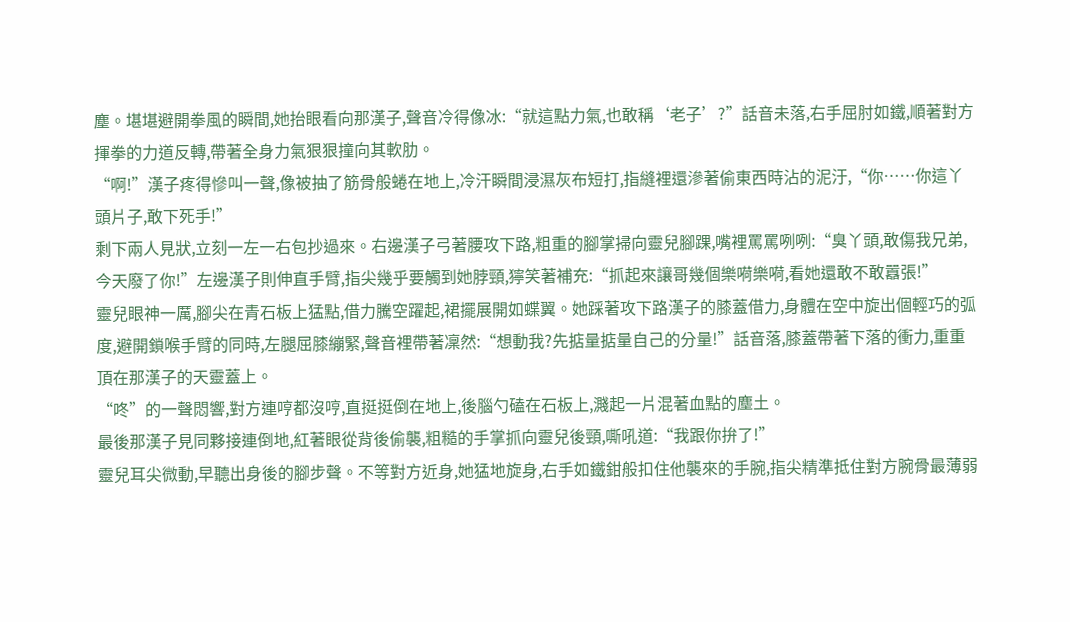塵。堪堪避開拳風的瞬間,她抬眼看向那漢子,聲音冷得像冰:“就這點力氣,也敢稱‘老子’?”話音未落,右手屈肘如鐵,順著對方揮拳的力道反轉,帶著全身力氣狠狠撞向其軟肋。
“啊!”漢子疼得慘叫一聲,像被抽了筋骨般蜷在地上,冷汗瞬間浸濕灰布短打,指縫裡還滲著偷東西時沾的泥汙,“你……你這丫頭片子,敢下死手!”
剩下兩人見狀,立刻一左一右包抄過來。右邊漢子弓著腰攻下路,粗重的腳掌掃向靈兒腳踝,嘴裡罵罵咧咧:“臭丫頭,敢傷我兄弟,今天廢了你!”左邊漢子則伸直手臂,指尖幾乎要觸到她脖頸,獰笑著補充:“抓起來讓哥幾個樂嗬樂嗬,看她還敢不敢囂張!”
靈兒眼神一厲,腳尖在青石板上猛點,借力騰空躍起,裙擺展開如蝶翼。她踩著攻下路漢子的膝蓋借力,身體在空中旋出個輕巧的弧度,避開鎖喉手臂的同時,左腿屈膝繃緊,聲音裡帶著凜然:“想動我?先掂量掂量自己的分量!”話音落,膝蓋帶著下落的衝力,重重頂在那漢子的天靈蓋上。
“咚”的一聲悶響,對方連哼都沒哼,直挺挺倒在地上,後腦勺磕在石板上,濺起一片混著血點的塵土。
最後那漢子見同夥接連倒地,紅著眼從背後偷襲,粗糙的手掌抓向靈兒後頸,嘶吼道:“我跟你拚了!”
靈兒耳尖微動,早聽出身後的腳步聲。不等對方近身,她猛地旋身,右手如鐵鉗般扣住他襲來的手腕,指尖精準抵住對方腕骨最薄弱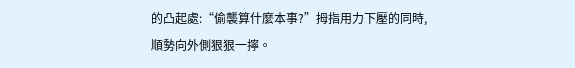的凸起處:“偷襲算什麼本事?”拇指用力下壓的同時,順勢向外側狠狠一擰。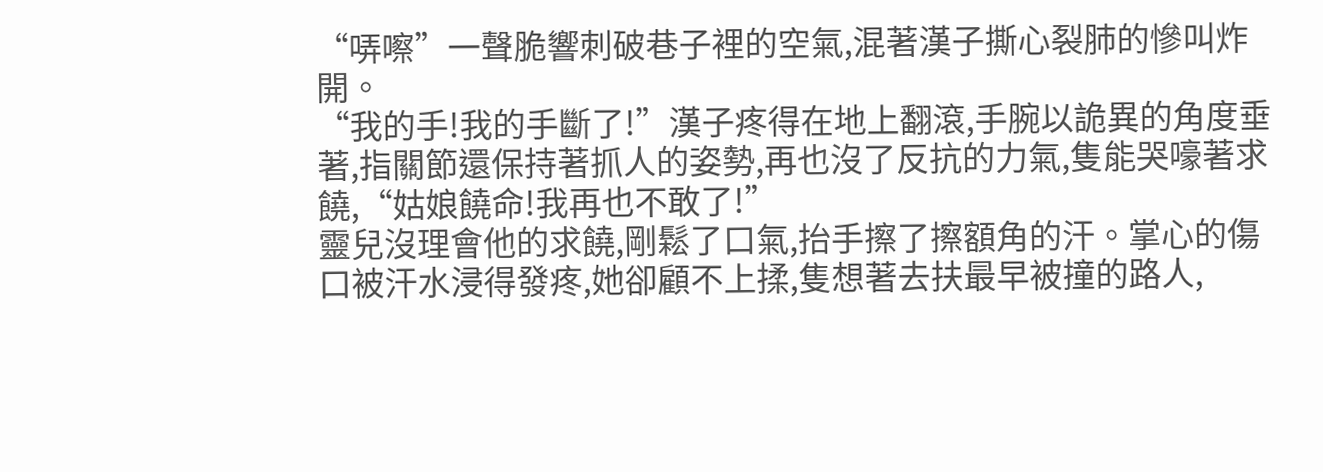“哢嚓”一聲脆響刺破巷子裡的空氣,混著漢子撕心裂肺的慘叫炸開。
“我的手!我的手斷了!”漢子疼得在地上翻滾,手腕以詭異的角度垂著,指關節還保持著抓人的姿勢,再也沒了反抗的力氣,隻能哭嚎著求饒,“姑娘饒命!我再也不敢了!”
靈兒沒理會他的求饒,剛鬆了口氣,抬手擦了擦額角的汗。掌心的傷口被汗水浸得發疼,她卻顧不上揉,隻想著去扶最早被撞的路人,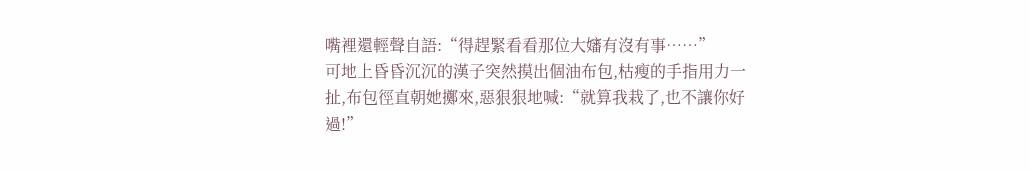嘴裡還輕聲自語:“得趕緊看看那位大嬸有沒有事……”
可地上昏昏沉沉的漢子突然摸出個油布包,枯瘦的手指用力一扯,布包徑直朝她擲來,惡狠狠地喊:“就算我栽了,也不讓你好過!”